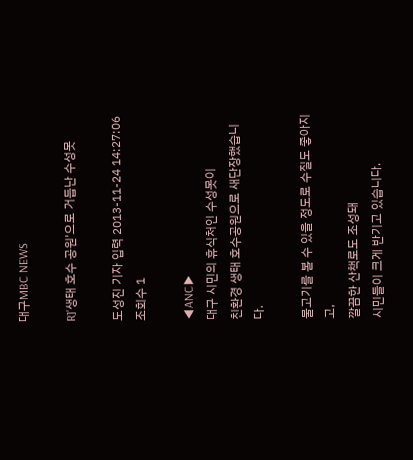대구MBC NEWS

R]'생태 호수 공원'으로 거듭난 수성못

도성진 기자 입력 2013-11-24 14:27:06 조회수 1

◀ANC▶
대구 시민의 휴식처인 수성못이
친환경 생태 호수공원으로 새단장했습니다.

물고기를 볼 수 있을 정도로 수질도 좋아지고,
깔끔한 산책로도 조성돼
시민들이 크게 반기고 있습니다.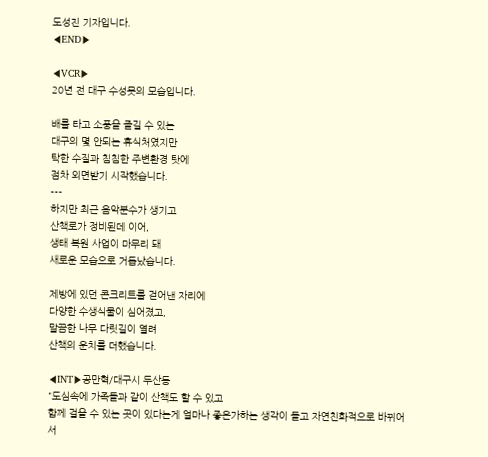도성진 기자입니다.
◀END▶

◀VCR▶
20년 전 대구 수성못의 모습입니다.

배를 타고 소풍을 즐길 수 있는
대구의 몇 안되는 휴식처였지만
탁한 수질과 침침한 주변환경 탓에
점차 외면받기 시작했습니다.
---
하지만 최근 음악분수가 생기고
산책로가 정비된데 이어,
생태 복원 사업이 마무리 돼
새로운 모습으로 거듭났습니다.

제방에 있던 콘크리트를 걷어낸 자리에
다양한 수생식물이 심어졌고,
말끔한 나무 다릿길이 열려
산책의 운치를 더했습니다.

◀INT▶공만혁/대구시 두산동
"도심속에 가족들과 같이 산책도 할 수 있고
함께 걸을 수 있는 곳이 있다는게 얼마나 좋은가하는 생각이 들고 자연친화적으로 바뀌어서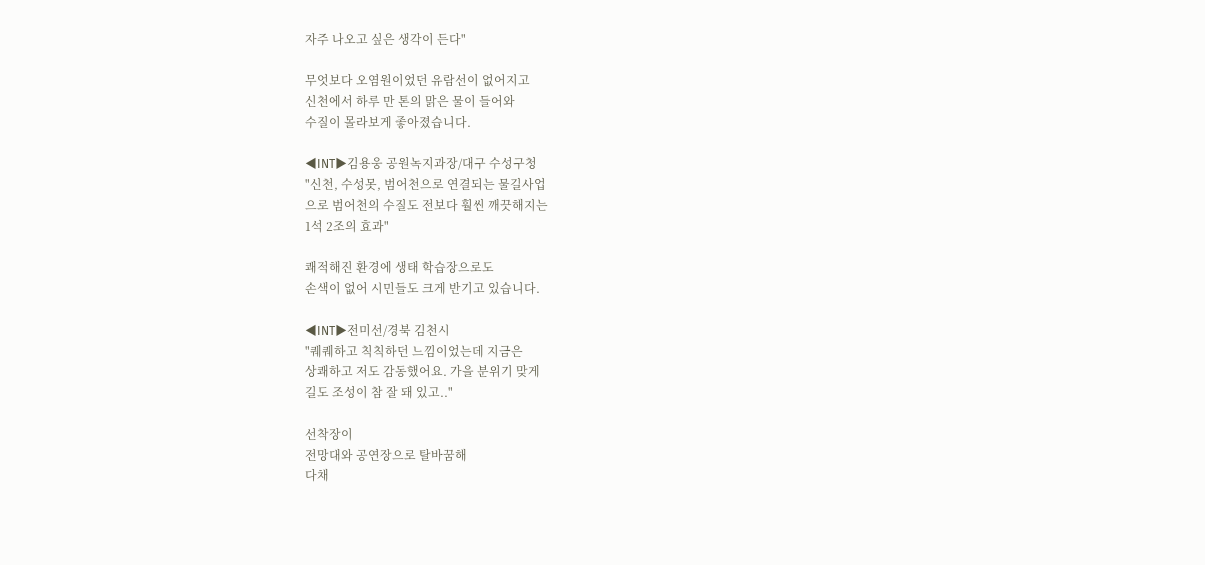자주 나오고 싶은 생각이 든다"

무엇보다 오염원이었던 유람선이 없어지고
신천에서 하루 만 톤의 맑은 물이 들어와
수질이 몰라보게 좋아졌습니다.

◀INT▶김용웅 공원녹지과장/대구 수성구청
"신천, 수성못, 범어천으로 연결되는 물길사업
으로 범어천의 수질도 전보다 훨씬 깨끗해지는
1석 2조의 효과"

쾌적해진 환경에 생태 학습장으로도
손색이 없어 시민들도 크게 반기고 있습니다.

◀INT▶전미선/경북 김천시
"퀘퀘하고 칙칙하던 느낌이었는데 지금은
상쾌하고 저도 감동했어요. 가을 분위기 맞게
길도 조성이 참 잘 돼 있고.."

선착장이
전망대와 공연장으로 탈바꿈해
다채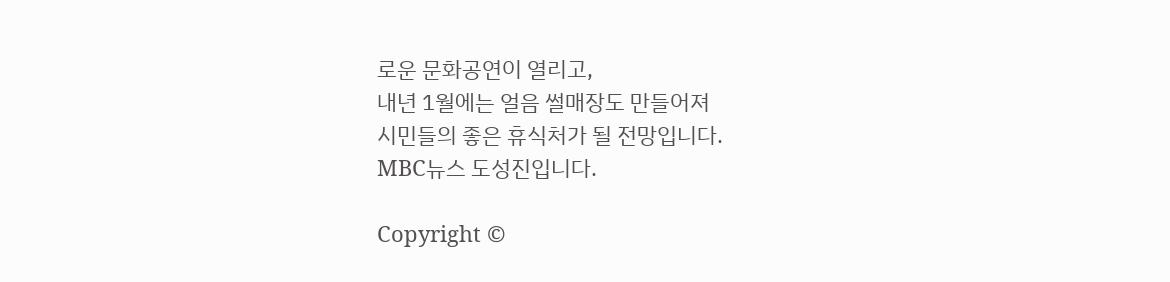로운 문화공연이 열리고,
내년 1월에는 얼음 썰매장도 만들어져
시민들의 좋은 휴식처가 될 전망입니다.
MBC뉴스 도성진입니다.

Copyright ©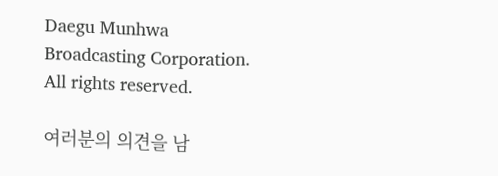Daegu Munhwa Broadcasting Corporation. All rights reserved.

여러분의 의견을 남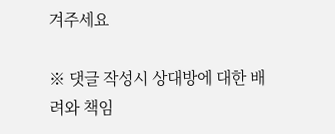겨주세요

※ 댓글 작성시 상대방에 대한 배려와 책임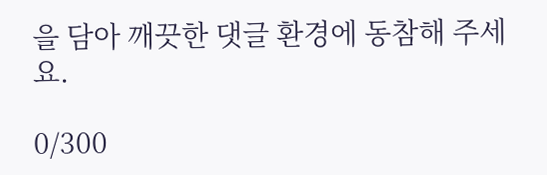을 담아 깨끗한 댓글 환경에 동참해 주세요.

0/300